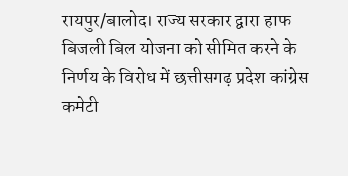रायपुर/बालोद। राज्य सरकार द्वारा हाफ बिजली बिल योजना को सीमित करने के निर्णय के विरोध में छत्तीसगढ़ प्रदेश कांग्रेस कमेटी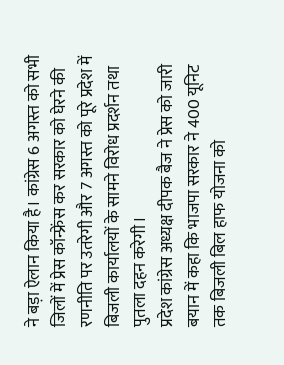ने बड़ा ऐलान किया है। कांग्रेस 6 अगस्त को सभी जिलों में प्रेस कॉन्फ्रेंस कर सरकार को घेरने की रणनीति पर उतरेगी और 7 अगस्त को पूरे प्रदेश में बिजली कार्यालयों के सामने विरोध प्रदर्शन तथा पुतला दहन करेगी।
प्रदेश कांग्रेस अध्यक्ष दीपक बैज ने प्रेस को जारी बयान में कहा कि भाजपा सरकार ने 400 यूनिट तक बिजली बिल हाफ योजना को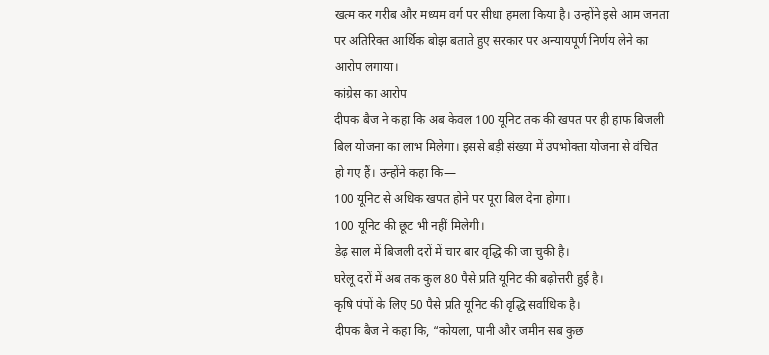खत्म कर गरीब और मध्यम वर्ग पर सीधा हमला किया है। उन्होंने इसे आम जनता पर अतिरिक्त आर्थिक बोझ बताते हुए सरकार पर अन्यायपूर्ण निर्णय लेने का आरोप लगाया।
कांग्रेस का आरोप
दीपक बैज ने कहा कि अब केवल 100 यूनिट तक की खपत पर ही हाफ बिजली बिल योजना का लाभ मिलेगा। इससे बड़ी संख्या में उपभोक्ता योजना से वंचित हो गए हैं। उन्होंने कहा कि—
100 यूनिट से अधिक खपत होने पर पूरा बिल देना होगा।
100 यूनिट की छूट भी नहीं मिलेगी।
डेढ़ साल में बिजली दरों में चार बार वृद्धि की जा चुकी है।
घरेलू दरों में अब तक कुल 80 पैसे प्रति यूनिट की बढ़ोत्तरी हुई है।
कृषि पंपों के लिए 50 पैसे प्रति यूनिट की वृद्धि सर्वाधिक है।
दीपक बैज ने कहा कि, “कोयला, पानी और जमीन सब कुछ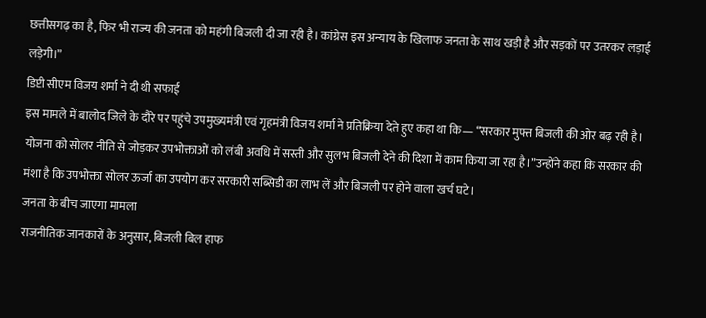छत्तीसगढ़ का है, फिर भी राज्य की जनता को महंगी बिजली दी जा रही है। कांग्रेस इस अन्याय के खिलाफ जनता के साथ खड़ी है और सड़कों पर उतरकर लड़ाई लड़ेगी।”
डिप्टी सीएम विजय शर्मा ने दी थी सफाई
इस मामले में बालोद जिले के दौरे पर पहुंचे उपमुख्यमंत्री एवं गृहमंत्री विजय शर्मा ने प्रतिक्रिया देते हुए कहा था कि— “सरकार मुफ्त बिजली की ओर बढ़ रही है। योजना को सोलर नीति से जोड़कर उपभोक्ताओं को लंबी अवधि में सस्ती और सुलभ बिजली देने की दिशा में काम किया जा रहा है।”उन्होंने कहा कि सरकार की मंशा है कि उपभोक्ता सोलर ऊर्जा का उपयोग कर सरकारी सब्सिडी का लाभ लें और बिजली पर होने वाला खर्च घटे।
जनता के बीच जाएगा मामला
राजनीतिक जानकारों के अनुसार, बिजली बिल हाफ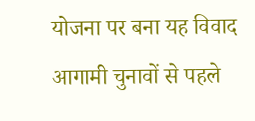योजना पर बना यह विवाद आगामी चुनावों से पहले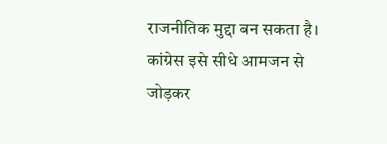राजनीतिक मुद्दा बन सकता है। कांग्रेस इसे सीधे आमजन से जोड़कर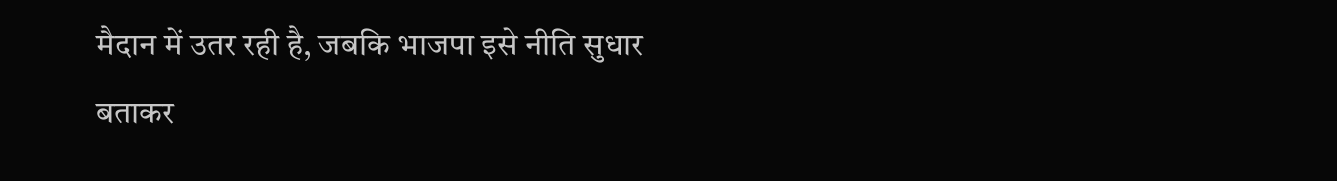मैदान में उतर रही है, जबकि भाजपा इसे नीति सुधार बताकर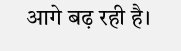आगे बढ़ रही है।